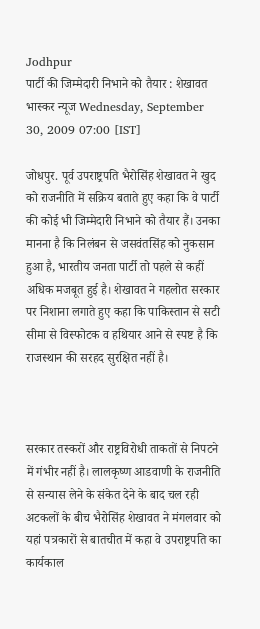Jodhpur
पार्टी की जिम्मेदारी निभाने को तैयार : शेखावत
भास्कर न्यूज Wednesday, September 30, 2009 07:00 [IST]

जोधपुर. पूर्व उपराष्ट्रपति भैरोसिंह शेखावत ने खुद को राजनीति में सक्रिय बताते हुए कहा कि वे पार्टी की कोई भी जिम्मेदारी निभाने को तैयार हैं। उनका मानना है कि निलंबन से जसवंतसिंह को नुकसान हुआ है, भारतीय जनता पार्टी तो पहले से कहीं अधिक मजबूत हुई है। शेखावत ने गहलोत सरकार पर निशाना लगाते हुए कहा कि पाकिस्तान से सटी सीमा से विस्फोटक व हथियार आने से स्पष्ट है कि राजस्थान की सरहद सुरक्षित नहीं है।



सरकार तस्करों और राष्ट्रविरोधी ताकतों से निपटने में गंभीर नहीं है। लालकृष्ण आडवाणी के राजनीति से सन्यास लेने के संकेत देने के बाद चल रही अटकलों के बीच भैरोसिंह शेखावत ने मंगलवार को यहां पत्रकारों से बातचीत में कहा वे उपराष्ट्रपति का कार्यकाल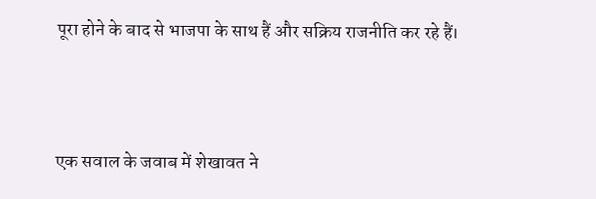पूरा होने के बाद से भाजपा के साथ हैं और सक्रिय राजनीति कर रहे हैं।



एक सवाल के जवाब में शेखावत ने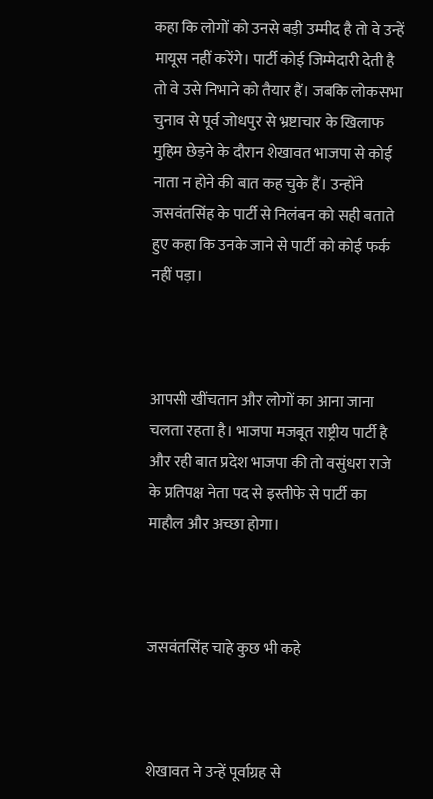कहा कि लोगों को उनसे बड़ी उम्मीद है तो वे उन्हें मायूस नहीं करेंगे। पार्टी कोई जिम्मेदारी देती है तो वे उसे निभाने को तैयार हैं। जबकि लोकसभा चुनाव से पूर्व जोधपुर से भ्रष्टाचार के खिलाफ मुहिम छेड़ने के दौरान शेखावत भाजपा से कोई नाता न होने की बात कह चुके हैं। उन्होंने जसवंतसिंह के पार्टी से निलंबन को सही बताते हुए कहा कि उनके जाने से पार्टी को कोई फर्क नहीं पड़ा।



आपसी खींचतान और लोगों का आना जाना चलता रहता है। भाजपा मजबूत राष्ट्रीय पार्टी है और रही बात प्रदेश भाजपा की तो वसुंधरा राजे के प्रतिपक्ष नेता पद से इस्तीफे से पार्टी का माहौल और अच्छा होगा।



जसवंतसिंह चाहे कुछ भी कहे



शेखावत ने उन्हें पूर्वाग्रह से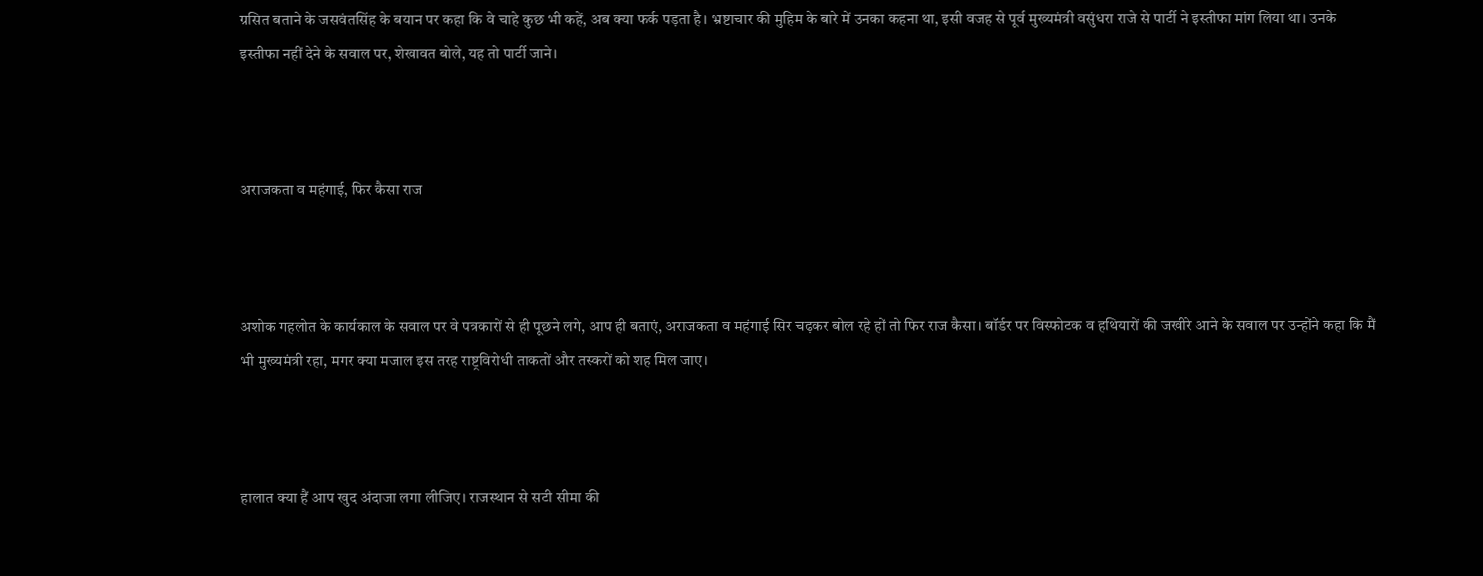ग्रसित बताने के जसवंतसिंह के बयान पर कहा कि वे चाहे कुछ भी कहें, अब क्या फर्क पड़ता है। भ्रष्टाचार की मुहिम के बारे में उनका कहना था, इसी वजह से पूर्व मुख्यमंत्री वसुंधरा राजे से पार्टी ने इस्तीफा मांग लिया था। उनके इस्तीफा नहीं देने के सवाल पर, शेखावत बोले, यह तो पार्टी जाने।



अराजकता व महंगाई, फिर कैसा राज



अशोक गहलोत के कार्यकाल के सवाल पर वे पत्रकारों से ही पूछने लगे, आप ही बताएं, अराजकता व महंगाई सिर चढ़कर बोल रहे हों तो फिर राज कैसा। बॉर्डर पर विस्फोटक व हथियारों की जखीरे आने के सवाल पर उन्होंने कहा कि मैं भी मुख्यमंत्री रहा, मगर क्या मजाल इस तरह राष्ट्रविरोधी ताकतों और तस्करों को शह मिल जाए।



हालात क्या हैं आप खुद अंदाजा लगा लीजिए। राजस्थान से सटी सीमा की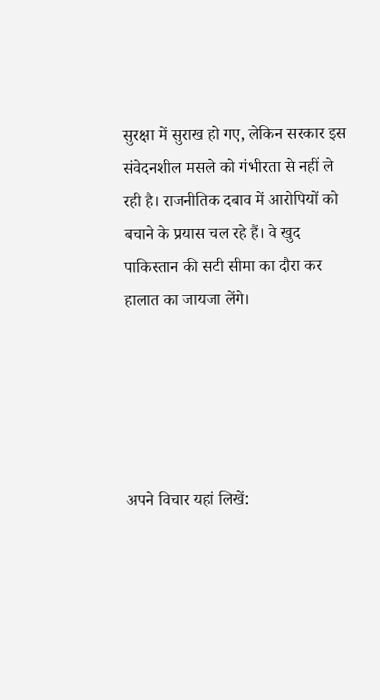सुरक्षा में सुराख हो गए, लेकिन सरकार इस संवेदनशील मसले को गंभीरता से नहीं ले रही है। राजनीतिक दबाव में आरोपियों को बचाने के प्रयास चल रहे हैं। वे खुद पाकिस्तान की सटी सीमा का दौरा कर हालात का जायजा लेंगे।





अपने विचार यहां लिखें: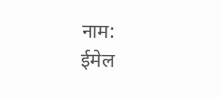नाम:
ईमेल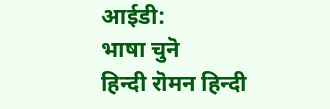आईडी:
भाषा चुनॆ
हिन्दी रॊमन‌ हिन्दी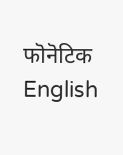फॊनॆटिक English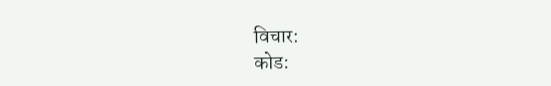विचार:
कोड: